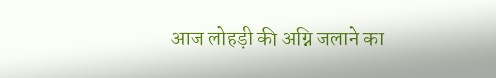आज लोहड़ी की अग्नि जलाने का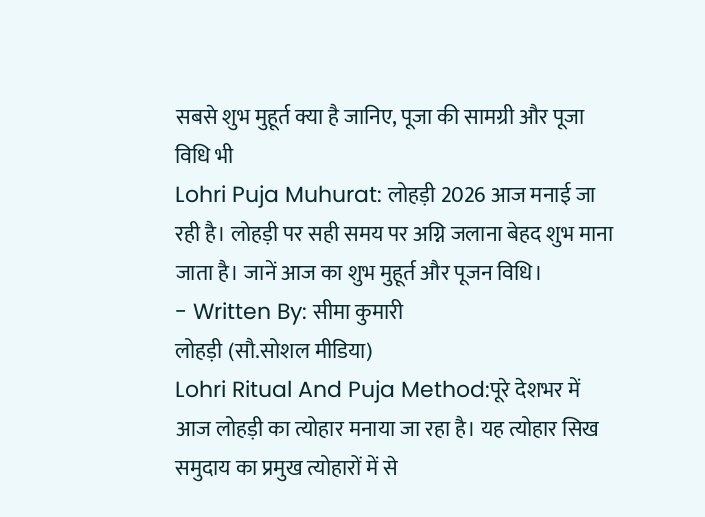सबसे शुभ मुहूर्त क्या है जानिए, पूजा की सामग्री और पूजा विधि भी
Lohri Puja Muhurat: लोहड़ी 2026 आज मनाई जा रही है। लोहड़ी पर सही समय पर अग्नि जलाना बेहद शुभ माना जाता है। जानें आज का शुभ मुहूर्त और पूजन विधि।
- Written By: सीमा कुमारी
लोहड़ी (सौ.सोशल मीडिया)
Lohri Ritual And Puja Method:पूरे देशभर में आज लोहड़ी का त्योहार मनाया जा रहा है। यह त्योहार सिख समुदाय का प्रमुख त्योहारों में से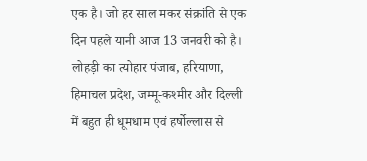एक है। जो हर साल मकर संक्रांति से एक दिन पहले यानी आज 13 जनवरी को है। लोहड़ी का त्योहार पंजाब, हरियाणा, हिमाचल प्रदेश, जम्मू-कश्मीर और दिल्ली में बहुत ही धूमधाम एवं हर्षोल्लास से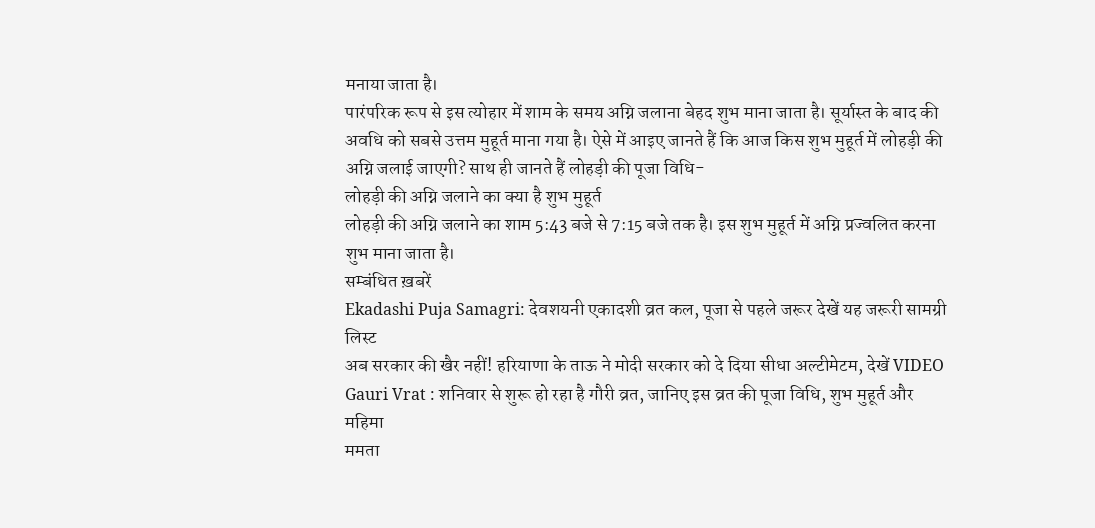मनाया जाता है।
पारंपरिक रूप से इस त्योहार में शाम के समय अग्नि जलाना बेहद शुभ माना जाता है। सूर्यास्त के बाद की अवधि को सबसे उत्तम मुहूर्त माना गया है। ऐसे में आइए जानते हैं कि आज किस शुभ मुहूर्त में लोहड़ी की अग्नि जलाई जाएगी? साथ ही जानते हैं लोहड़ी की पूजा विधि-
लोहड़ी की अग्नि जलाने का क्या है शुभ मुहूर्त
लोहड़ी की अग्नि जलाने का शाम 5:43 बजे से 7:15 बजे तक है। इस शुभ मुहूर्त में अग्नि प्रज्वलित करना शुभ माना जाता है।
सम्बंधित ख़बरें
Ekadashi Puja Samagri: देवशयनी एकादशी व्रत कल, पूजा से पहले जरूर देखें यह जरूरी सामग्री लिस्ट
अब सरकार की खैर नहीं! हरियाणा के ताऊ ने मोदी सरकार को दे दिया सीधा अल्टीमेटम, देखें VIDEO
Gauri Vrat : शनिवार से शुरू हो रहा है गौरी व्रत, जानिए इस व्रत की पूजा विधि, शुभ मुहूर्त और महिमा
ममता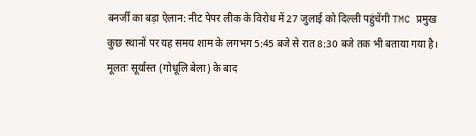बनर्जी का बड़ा ऐलान: नीट पेपर लीक के विरोध में 27 जुलाई को दिल्ली पहुंचेंगी TMC प्रमुख
कुछ स्थानों पर यह समय शाम के लगभग 5:45 बजे से रात 8:30 बजे तक भी बताया गया है।
मूलतः सूर्यास्त (गोधूलि बेला) के बाद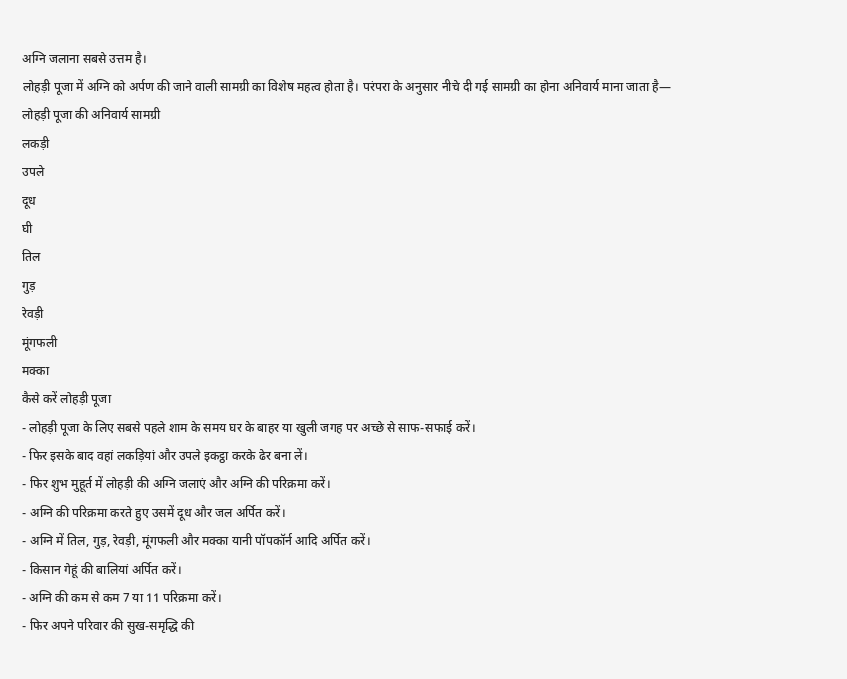अग्नि जलाना सबसे उत्तम है।
लोहड़ी पूजा में अग्नि को अर्पण की जाने वाली सामग्री का विशेष महत्व होता है। परंपरा के अनुसार नीचे दी गई सामग्री का होना अनिवार्य माना जाता है—
लोहड़ी पूजा की अनिवार्य सामग्री
लकड़ी
उपले
दूध
घी
तिल
गुड़
रेवड़ी
मूंगफली
मक्का
कैसे करें लोहड़ी पूजा
- लोहड़ी पूजा के लिए सबसे पहले शाम के समय घर के बाहर या खुली जगह पर अच्छे से साफ-सफाई करें।
- फिर इसके बाद वहां लकड़ियां और उपले इकट्ठा करके ढेर बना लें।
- फिर शुभ मुहूर्त में लोहड़ी की अग्नि जलाएं और अग्नि की परिक्रमा करें।
- अग्नि की परिक्रमा करते हुए उसमें दूध और जल अर्पित करें।
- अग्नि में तिल, गुड़, रेवड़ी, मूंगफली और मक्का यानी पॉपकॉर्न आदि अर्पित करें।
- किसान गेहूं की बालियां अर्पित करें।
- अग्नि की कम से कम 7 या 11 परिक्रमा करें।
- फिर अपने परिवार की सुख-समृद्धि की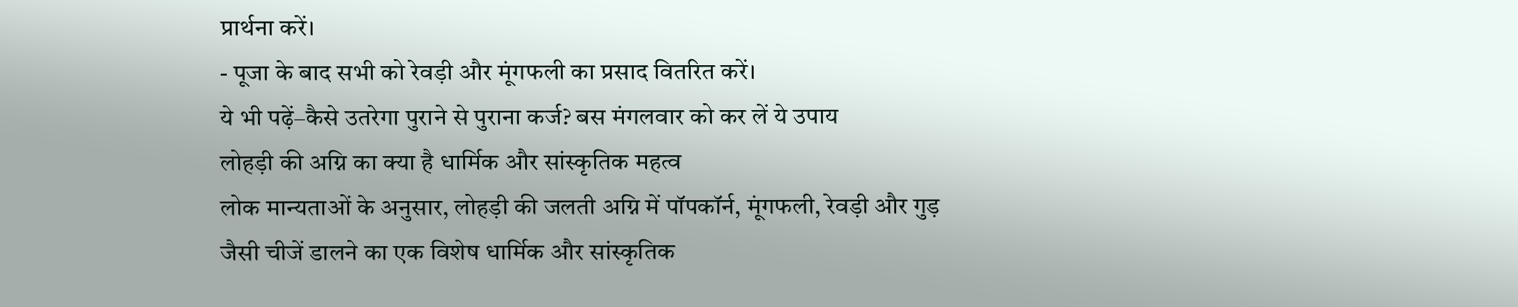प्रार्थना करें।
- पूजा के बाद सभी को रेवड़ी और मूंगफली का प्रसाद वितरित करें।
ये भी पढ़ें–कैसे उतरेगा पुराने से पुराना कर्ज? बस मंगलवार को कर लें ये उपाय
लोहड़ी की अग्नि का क्या है धार्मिक और सांस्कृतिक महत्व
लोक मान्यताओं के अनुसार, लोहड़ी की जलती अग्नि में पॉपकॉर्न, मूंगफली, रेवड़ी और गुड़ जैसी चीजें डालने का एक विशेष धार्मिक और सांस्कृतिक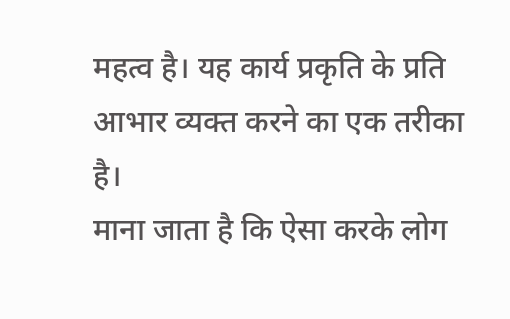महत्व है। यह कार्य प्रकृति के प्रति आभार व्यक्त करने का एक तरीका है।
माना जाता है कि ऐसा करके लोग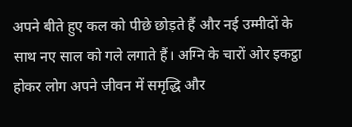अपने बीते हुए कल को पीछे छोड़ते हैं और नई उम्मीदों के साथ नए साल को गले लगाते हैं। अग्नि के चारों ओर इकट्ठा होकर लोग अपने जीवन में समृद्धि और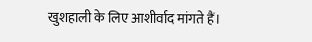खुशहाली के लिए आशीर्वाद मांगते हैं।